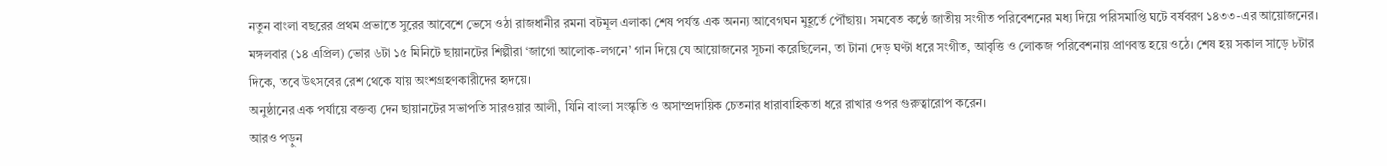নতুন বাংলা বছরের প্রথম প্রভাতে সুরের আবেশে ভেসে ওঠা রাজধানীর রমনা বটমূল এলাকা শেষ পর্যন্ত এক অনন্য আবেগঘন মুহূর্তে পৌঁছায়। সমবেত কণ্ঠে জাতীয় সংগীত পরিবেশনের মধ্য দিয়ে পরিসমাপ্তি ঘটে বর্ষবরণ ১৪৩৩-এর আয়োজনের।
মঙ্গলবার (১৪ এপ্রিল) ভোর ৬টা ১৫ মিনিটে ছায়ানটের শিল্পীরা ‘জাগো আলোক-লগনে’ গান দিয়ে যে আয়োজনের সূচনা করেছিলেন, তা টানা দেড় ঘণ্টা ধরে সংগীত, আবৃত্তি ও লোকজ পরিবেশনায় প্রাণবন্ত হয়ে ওঠে। শেষ হয় সকাল সাড়ে ৮টার দিকে, তবে উৎসবের রেশ থেকে যায় অংশগ্রহণকারীদের হৃদয়ে।
অনুষ্ঠানের এক পর্যায়ে বক্তব্য দেন ছায়ানটের সভাপতি সারওয়ার আলী, যিনি বাংলা সংস্কৃতি ও অসাম্প্রদায়িক চেতনার ধারাবাহিকতা ধরে রাখার ওপর গুরুত্বারোপ করেন।
আরও পড়ুন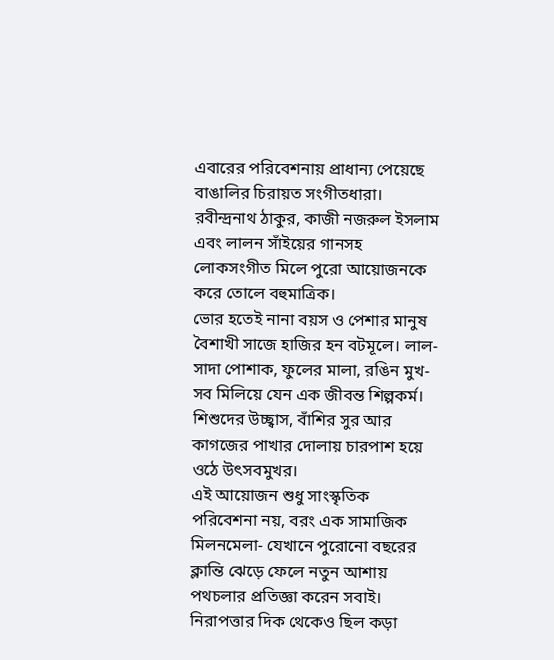এবারের পরিবেশনায় প্রাধান্য পেয়েছে বাঙালির চিরায়ত সংগীতধারা। রবীন্দ্রনাথ ঠাকুর, কাজী নজরুল ইসলাম এবং লালন সাঁইয়ের গানসহ লোকসংগীত মিলে পুরো আয়োজনকে করে তোলে বহুমাত্রিক।
ভোর হতেই নানা বয়স ও পেশার মানুষ বৈশাখী সাজে হাজির হন বটমূলে। লাল-সাদা পোশাক, ফুলের মালা, রঙিন মুখ-সব মিলিয়ে যেন এক জীবন্ত শিল্পকর্ম। শিশুদের উচ্ছ্বাস, বাঁশির সুর আর কাগজের পাখার দোলায় চারপাশ হয়ে ওঠে উৎসবমুখর।
এই আয়োজন শুধু সাংস্কৃতিক পরিবেশনা নয়, বরং এক সামাজিক মিলনমেলা- যেখানে পুরোনো বছরের ক্লান্তি ঝেড়ে ফেলে নতুন আশায় পথচলার প্রতিজ্ঞা করেন সবাই।
নিরাপত্তার দিক থেকেও ছিল কড়া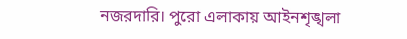নজরদারি। পুরো এলাকায় আইনশৃঙ্খলা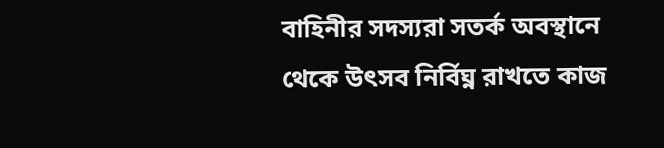বাহিনীর সদস্যরা সতর্ক অবস্থানে থেকে উৎসব নির্বিঘ্ন রাখতে কাজ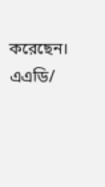করেছেন।
এএডি/